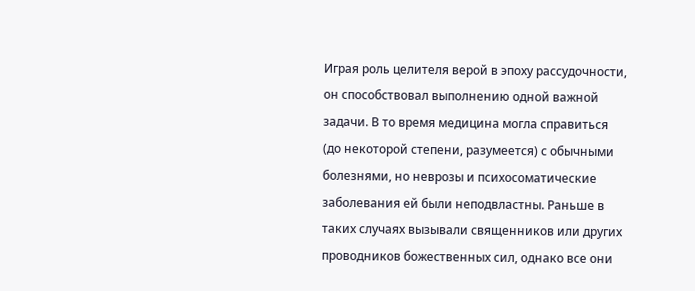Играя роль целителя верой в эпоху рассудочности, он способствовал выполнению одной важной задачи. В то время медицина могла справиться (до некоторой степени, разумеется) с обычными болезнями, но неврозы и психосоматические заболевания ей были неподвластны. Раньше в таких случаях вызывали священников или других проводников божественных сил, однако все они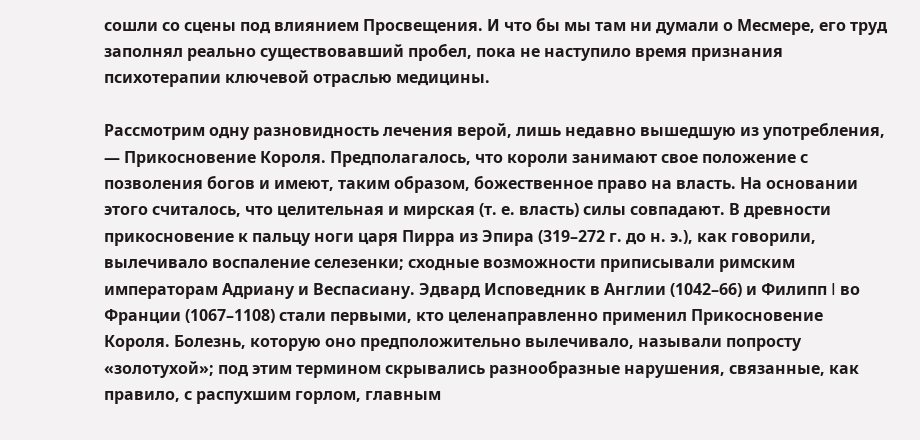сошли со сцены под влиянием Просвещения. И что бы мы там ни думали о Месмере, его труд заполнял реально существовавший пробел, пока не наступило время признания психотерапии ключевой отраслью медицины.

Рассмотрим одну разновидность лечения верой, лишь недавно вышедшую из употребления, — Прикосновение Короля. Предполагалось, что короли занимают свое положение с позволения богов и имеют, таким образом, божественное право на власть. На основании этого считалось, что целительная и мирская (т. е. власть) силы совпадают. В древности прикосновение к пальцу ноги царя Пирра из Эпира (319–272 г. до н. э.), как говорили, вылечивало воспаление селезенки; сходные возможности приписывали римским императорам Адриану и Веспасиану. Эдвард Исповедник в Англии (1042–66) и Филипп I во Франции (1067–1108) стали первыми, кто целенаправленно применил Прикосновение Короля. Болезнь, которую оно предположительно вылечивало, называли попросту «золотухой»; под этим термином скрывались разнообразные нарушения, связанные, как правило, с распухшим горлом, главным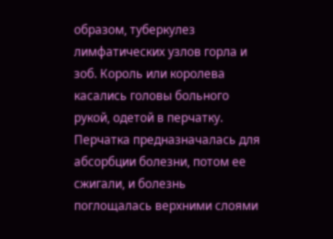образом, туберкулез лимфатических узлов горла и зоб. Король или королева касались головы больного рукой, одетой в перчатку. Перчатка предназначалась для абсорбции болезни, потом ее сжигали, и болезнь поглощалась верхними слоями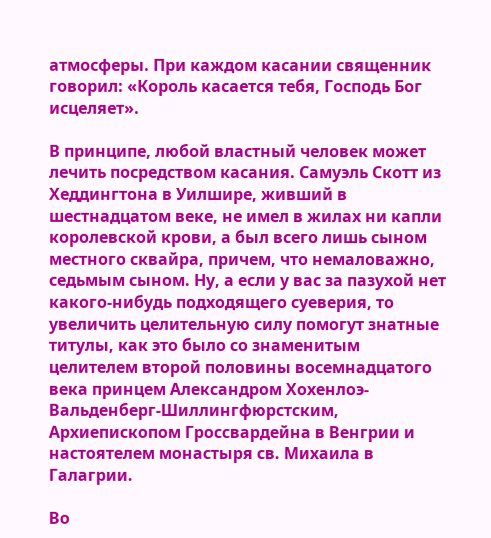атмосферы. При каждом касании священник говорил: «Король касается тебя, Господь Бог исцеляет».

В принципе, любой властный человек может лечить посредством касания. Самуэль Скотт из Хеддингтона в Уилшире, живший в шестнадцатом веке, не имел в жилах ни капли королевской крови, а был всего лишь сыном местного сквайра, причем, что немаловажно, седьмым сыном. Ну, а если у вас за пазухой нет какого-нибудь подходящего суеверия, то увеличить целительную силу помогут знатные титулы, как это было со знаменитым целителем второй половины восемнадцатого века принцем Александром Хохенлоэ-Вальденберг-Шиллингфюрстским, Архиепископом Гроссвардейна в Венгрии и настоятелем монастыря св. Михаила в Галагрии.

Во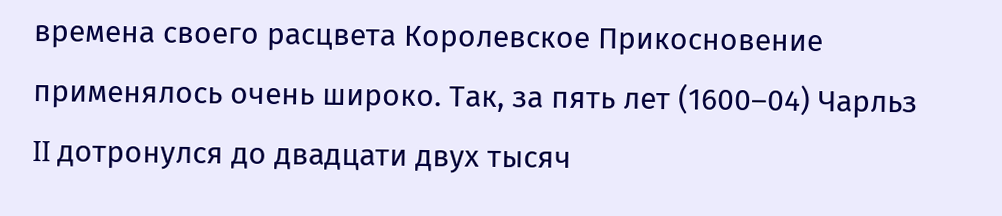времена своего расцвета Королевское Прикосновение применялось очень широко. Так, за пять лет (1600–04) Чарльз II дотронулся до двадцати двух тысяч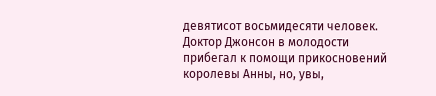девятисот восьмидесяти человек. Доктор Джонсон в молодости прибегал к помощи прикосновений королевы Анны, но, увы,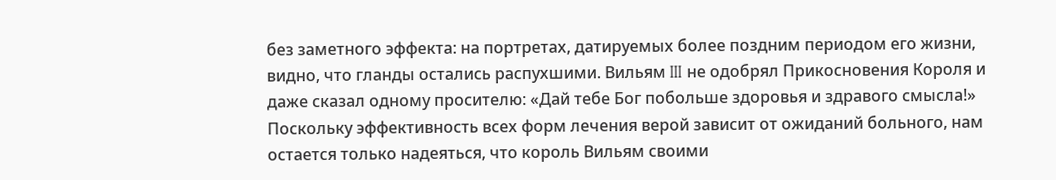без заметного эффекта: на портретах, датируемых более поздним периодом его жизни, видно, что гланды остались распухшими. Вильям III не одобрял Прикосновения Короля и даже сказал одному просителю: «Дай тебе Бог побольше здоровья и здравого смысла!» Поскольку эффективность всех форм лечения верой зависит от ожиданий больного, нам остается только надеяться, что король Вильям своими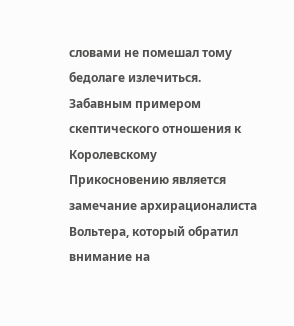словами не помешал тому бедолаге излечиться. Забавным примером скептического отношения к Королевскому Прикосновению является замечание архирационалиста Вольтера, который обратил внимание на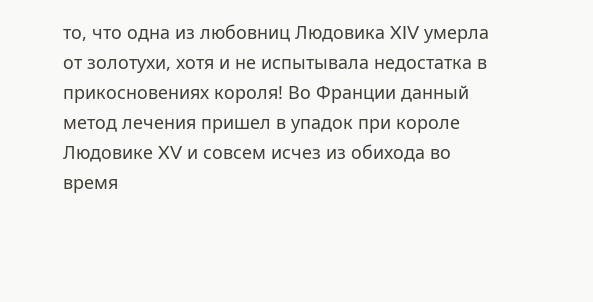то, что одна из любовниц Людовика XIV умерла от золотухи, хотя и не испытывала недостатка в прикосновениях короля! Во Франции данный метод лечения пришел в упадок при короле Людовике XV и совсем исчез из обихода во время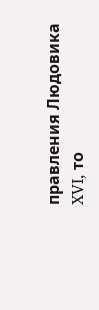правления Людовика XVI, то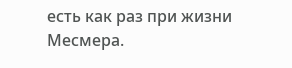есть как раз при жизни Месмера.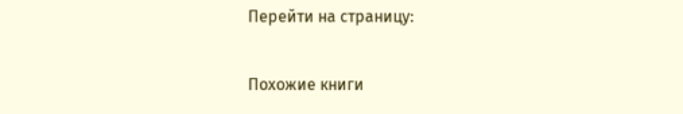Перейти на страницу:

Похожие книги